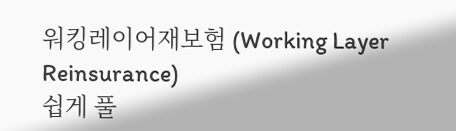워킹레이어재보험 (Working Layer Reinsurance)
쉽게 풀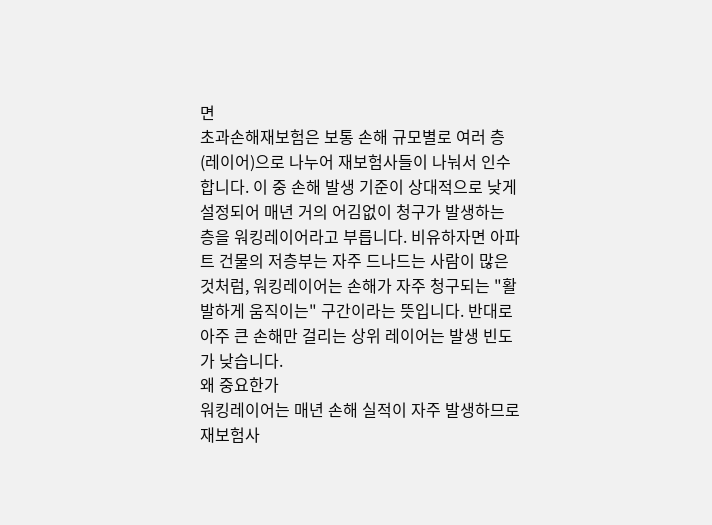면
초과손해재보험은 보통 손해 규모별로 여러 층(레이어)으로 나누어 재보험사들이 나눠서 인수합니다. 이 중 손해 발생 기준이 상대적으로 낮게 설정되어 매년 거의 어김없이 청구가 발생하는 층을 워킹레이어라고 부릅니다. 비유하자면 아파트 건물의 저층부는 자주 드나드는 사람이 많은 것처럼, 워킹레이어는 손해가 자주 청구되는 "활발하게 움직이는" 구간이라는 뜻입니다. 반대로 아주 큰 손해만 걸리는 상위 레이어는 발생 빈도가 낮습니다.
왜 중요한가
워킹레이어는 매년 손해 실적이 자주 발생하므로 재보험사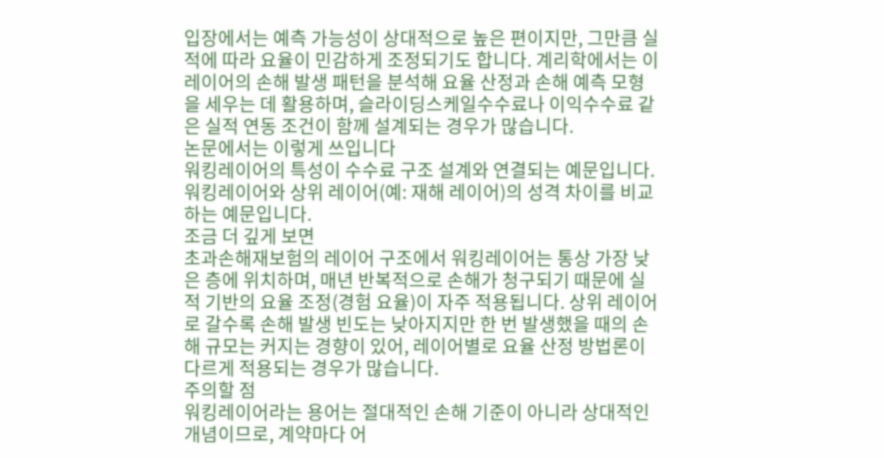입장에서는 예측 가능성이 상대적으로 높은 편이지만, 그만큼 실적에 따라 요율이 민감하게 조정되기도 합니다. 계리학에서는 이 레이어의 손해 발생 패턴을 분석해 요율 산정과 손해 예측 모형을 세우는 데 활용하며, 슬라이딩스케일수수료나 이익수수료 같은 실적 연동 조건이 함께 설계되는 경우가 많습니다.
논문에서는 이렇게 쓰입니다
워킹레이어의 특성이 수수료 구조 설계와 연결되는 예문입니다.
워킹레이어와 상위 레이어(예: 재해 레이어)의 성격 차이를 비교하는 예문입니다.
조금 더 깊게 보면
초과손해재보험의 레이어 구조에서 워킹레이어는 통상 가장 낮은 층에 위치하며, 매년 반복적으로 손해가 청구되기 때문에 실적 기반의 요율 조정(경험 요율)이 자주 적용됩니다. 상위 레이어로 갈수록 손해 발생 빈도는 낮아지지만 한 번 발생했을 때의 손해 규모는 커지는 경향이 있어, 레이어별로 요율 산정 방법론이 다르게 적용되는 경우가 많습니다.
주의할 점
워킹레이어라는 용어는 절대적인 손해 기준이 아니라 상대적인 개념이므로, 계약마다 어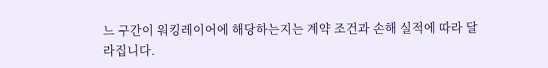느 구간이 워킹레이어에 해당하는지는 계약 조건과 손해 실적에 따라 달라집니다.